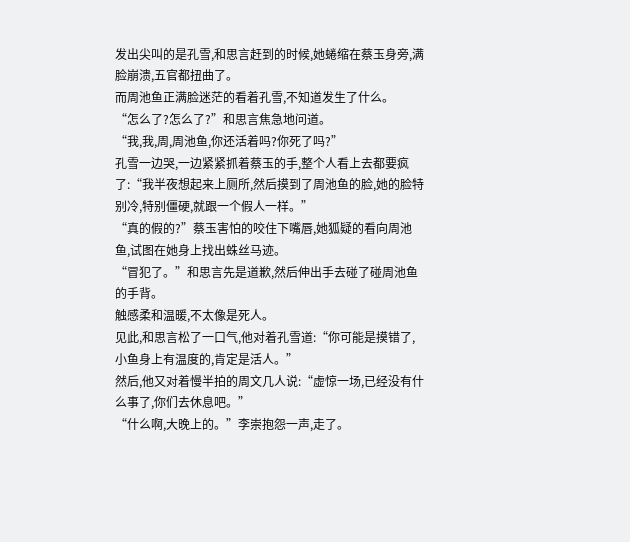发出尖叫的是孔雪,和思言赶到的时候,她蜷缩在蔡玉身旁,满脸崩溃,五官都扭曲了。
而周池鱼正满脸迷茫的看着孔雪,不知道发生了什么。
“怎么了?怎么了?”和思言焦急地问道。
“我,我,周,周池鱼,你还活着吗?你死了吗?”
孔雪一边哭,一边紧紧抓着蔡玉的手,整个人看上去都要疯了:“我半夜想起来上厕所,然后摸到了周池鱼的脸,她的脸特别冷,特别僵硬,就跟一个假人一样。”
“真的假的?”蔡玉害怕的咬住下嘴唇,她狐疑的看向周池鱼,试图在她身上找出蛛丝马迹。
“冒犯了。”和思言先是道歉,然后伸出手去碰了碰周池鱼的手背。
触感柔和温暖,不太像是死人。
见此,和思言松了一口气,他对着孔雪道:“你可能是摸错了,小鱼身上有温度的,肯定是活人。”
然后,他又对着慢半拍的周文几人说:“虚惊一场,已经没有什么事了,你们去休息吧。”
“什么啊,大晚上的。”李崇抱怨一声,走了。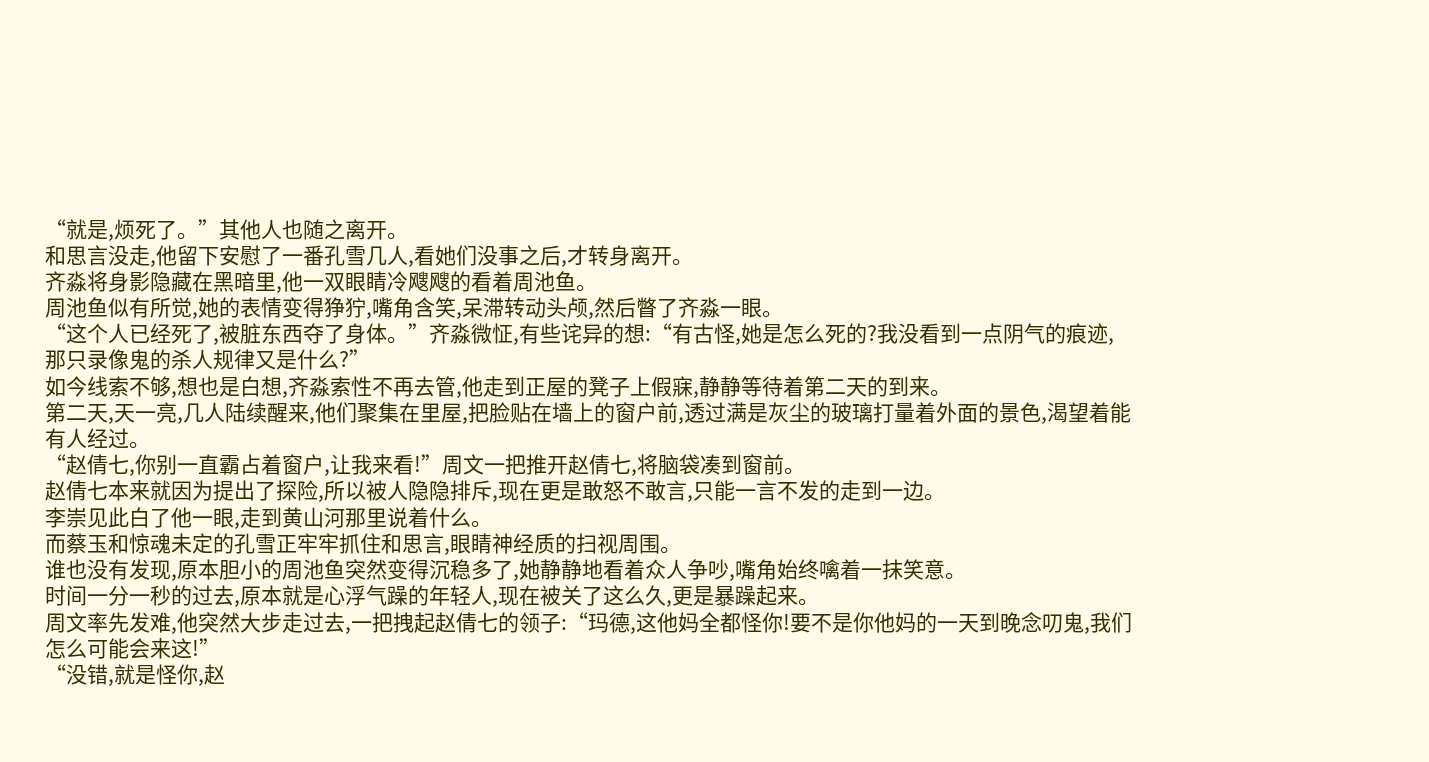“就是,烦死了。”其他人也随之离开。
和思言没走,他留下安慰了一番孔雪几人,看她们没事之后,才转身离开。
齐淼将身影隐藏在黑暗里,他一双眼睛冷飕飕的看着周池鱼。
周池鱼似有所觉,她的表情变得狰狞,嘴角含笑,呆滞转动头颅,然后瞥了齐淼一眼。
“这个人已经死了,被脏东西夺了身体。”齐淼微怔,有些诧异的想:“有古怪,她是怎么死的?我没看到一点阴气的痕迹,那只录像鬼的杀人规律又是什么?”
如今线索不够,想也是白想,齐淼索性不再去管,他走到正屋的凳子上假寐,静静等待着第二天的到来。
第二天,天一亮,几人陆续醒来,他们聚集在里屋,把脸贴在墙上的窗户前,透过满是灰尘的玻璃打量着外面的景色,渴望着能有人经过。
“赵倩七,你别一直霸占着窗户,让我来看!”周文一把推开赵倩七,将脑袋凑到窗前。
赵倩七本来就因为提出了探险,所以被人隐隐排斥,现在更是敢怒不敢言,只能一言不发的走到一边。
李崇见此白了他一眼,走到黄山河那里说着什么。
而蔡玉和惊魂未定的孔雪正牢牢抓住和思言,眼睛神经质的扫视周围。
谁也没有发现,原本胆小的周池鱼突然变得沉稳多了,她静静地看着众人争吵,嘴角始终噙着一抹笑意。
时间一分一秒的过去,原本就是心浮气躁的年轻人,现在被关了这么久,更是暴躁起来。
周文率先发难,他突然大步走过去,一把拽起赵倩七的领子:“玛德,这他妈全都怪你!要不是你他妈的一天到晚念叨鬼,我们怎么可能会来这!”
“没错,就是怪你,赵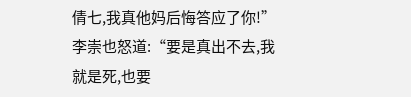倩七,我真他妈后悔答应了你!”李崇也怒道:“要是真出不去,我就是死,也要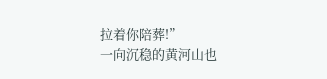拉着你陪葬!”
一向沉稳的黄河山也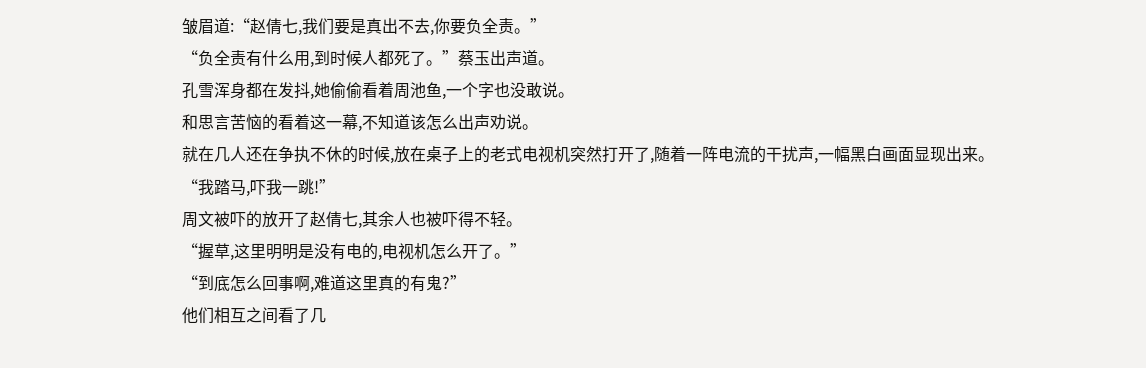皱眉道:“赵倩七,我们要是真出不去,你要负全责。”
“负全责有什么用,到时候人都死了。”蔡玉出声道。
孔雪浑身都在发抖,她偷偷看着周池鱼,一个字也没敢说。
和思言苦恼的看着这一幕,不知道该怎么出声劝说。
就在几人还在争执不休的时候,放在桌子上的老式电视机突然打开了,随着一阵电流的干扰声,一幅黑白画面显现出来。
“我踏马,吓我一跳!”
周文被吓的放开了赵倩七,其余人也被吓得不轻。
“握草,这里明明是没有电的,电视机怎么开了。”
“到底怎么回事啊,难道这里真的有鬼?”
他们相互之间看了几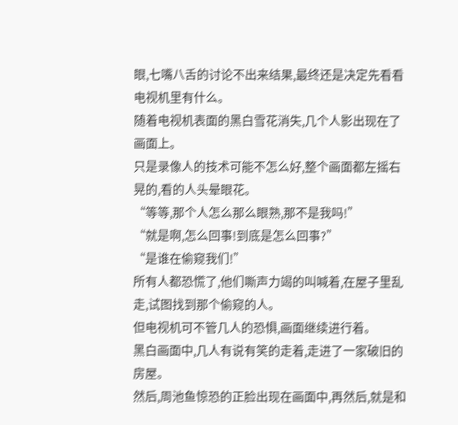眼,七嘴八舌的讨论不出来结果,最终还是决定先看看电视机里有什么。
随着电视机表面的黑白雪花消失,几个人影出现在了画面上。
只是录像人的技术可能不怎么好,整个画面都左摇右晃的,看的人头晕眼花。
“等等,那个人怎么那么眼熟,那不是我吗!”
“就是啊,怎么回事!到底是怎么回事?”
“是谁在偷窥我们!”
所有人都恐慌了,他们嘶声力竭的叫喊着,在屋子里乱走,试图找到那个偷窥的人。
但电视机可不管几人的恐惧,画面继续进行着。
黑白画面中,几人有说有笑的走着,走进了一家破旧的房屋。
然后,周池鱼惊恐的正脸出现在画面中,再然后,就是和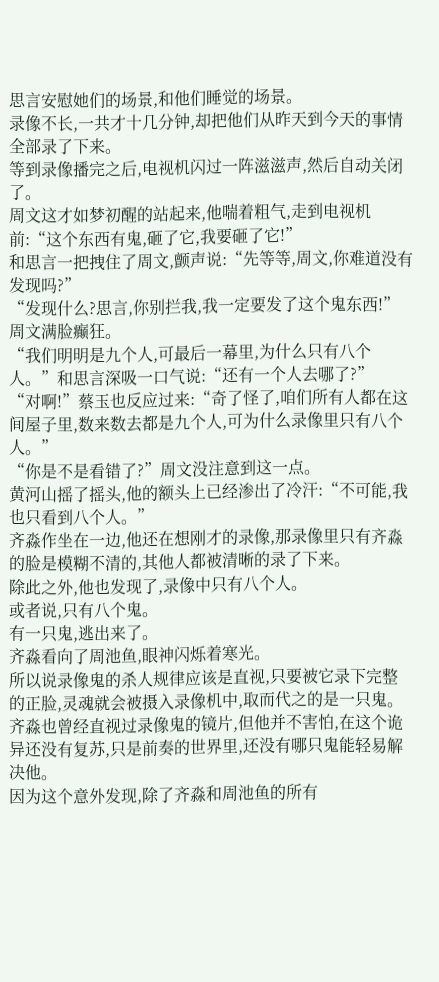思言安慰她们的场景,和他们睡觉的场景。
录像不长,一共才十几分钟,却把他们从昨天到今天的事情全部录了下来。
等到录像播完之后,电视机闪过一阵滋滋声,然后自动关闭了。
周文这才如梦初醒的站起来,他喘着粗气,走到电视机前:“这个东西有鬼,砸了它,我要砸了它!”
和思言一把拽住了周文,颤声说:“先等等,周文,你难道没有发现吗?”
“发现什么?思言,你别拦我,我一定要发了这个鬼东西!”周文满脸癫狂。
“我们明明是九个人,可最后一幕里,为什么只有八个人。”和思言深吸一口气说:“还有一个人去哪了?”
“对啊!”蔡玉也反应过来:“奇了怪了,咱们所有人都在这间屋子里,数来数去都是九个人,可为什么录像里只有八个人。”
“你是不是看错了?”周文没注意到这一点。
黄河山摇了摇头,他的额头上已经渗出了冷汗:“不可能,我也只看到八个人。”
齐淼作坐在一边,他还在想刚才的录像,那录像里只有齐淼的脸是模糊不清的,其他人都被清晰的录了下来。
除此之外,他也发现了,录像中只有八个人。
或者说,只有八个鬼。
有一只鬼,逃出来了。
齐淼看向了周池鱼,眼神闪烁着寒光。
所以说录像鬼的杀人规律应该是直视,只要被它录下完整的正脸,灵魂就会被摄入录像机中,取而代之的是一只鬼。
齐淼也曾经直视过录像鬼的镜片,但他并不害怕,在这个诡异还没有复苏,只是前奏的世界里,还没有哪只鬼能轻易解决他。
因为这个意外发现,除了齐淼和周池鱼的所有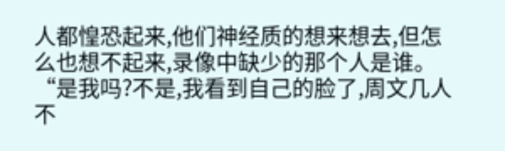人都惶恐起来,他们神经质的想来想去,但怎么也想不起来,录像中缺少的那个人是谁。
“是我吗?不是,我看到自己的脸了,周文几人不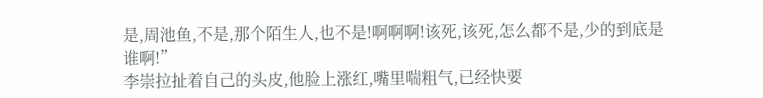是,周池鱼,不是,那个陌生人,也不是!啊啊啊!该死,该死,怎么都不是,少的到底是谁啊!”
李崇拉扯着自己的头皮,他脸上涨红,嘴里喘粗气,已经快要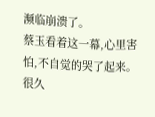濒临崩溃了。
蔡玉看着这一幕,心里害怕,不自觉的哭了起来。
很久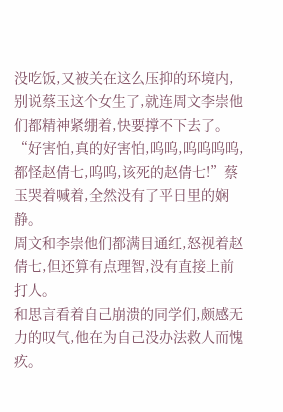没吃饭,又被关在这么压抑的环境内,别说蔡玉这个女生了,就连周文李崇他们都精神紧绷着,快要撑不下去了。
“好害怕,真的好害怕,呜呜,呜呜呜呜,都怪赵倩七,呜呜,该死的赵倩七!”蔡玉哭着喊着,全然没有了平日里的娴静。
周文和李崇他们都满目通红,怒视着赵倩七,但还算有点理智,没有直接上前打人。
和思言看着自己崩溃的同学们,颇感无力的叹气,他在为自己没办法救人而愧疚。